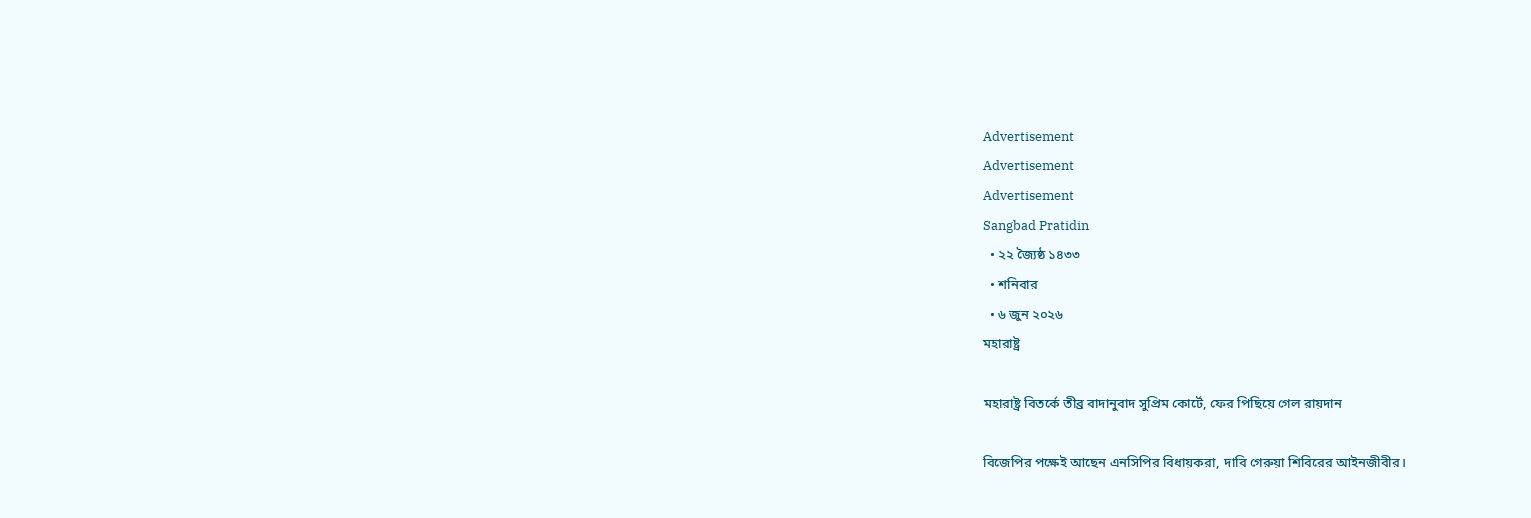Advertisement
Advertisement
Advertisement
Sangbad Pratidin
  • ২২ জ্যৈষ্ঠ ১৪৩৩
  • শনিবার
  • ৬ জুন ২০২৬
মহারাষ্ট্র

মহারাষ্ট্র বিতর্কে তীব্র বাদানুবাদ সুপ্রিম কোর্টে, ফের পিছিয়ে গেল রায়দান

বিজেপির পক্ষেই আছেন এনসিপির বিধায়করা, দাবি গেরুয়া শিবিরের আইনজীবীর।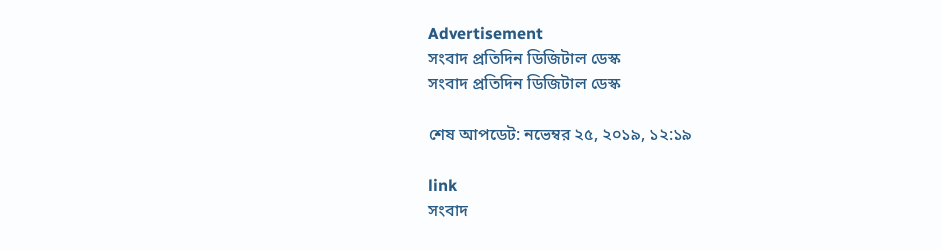Advertisement
সংবাদ প্রতিদিন ডিজিটাল ডেস্ক
সংবাদ প্রতিদিন ডিজিটাল ডেস্ক

শেষ আপডেট: নভেম্বর ২৫, ২০১৯, ১২:১৯

link
সংবাদ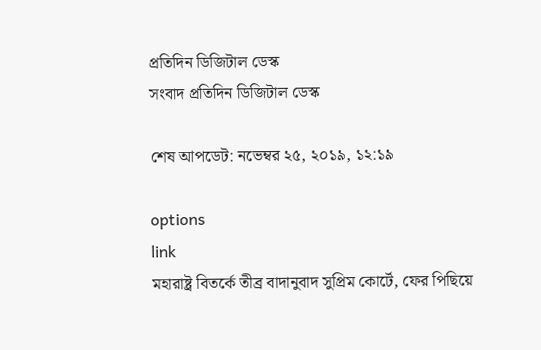প্রতিদিন ডিজিটাল ডেস্ক
সংবাদ প্রতিদিন ডিজিটাল ডেস্ক

শেষ আপডেট: নভেম্বর ২৫, ২০১৯, ১২:১৯

options
link
মহারাষ্ট্র বিতর্কে তীব্র বাদানুবাদ সুপ্রিম কোর্টে, ফের পিছিয়ে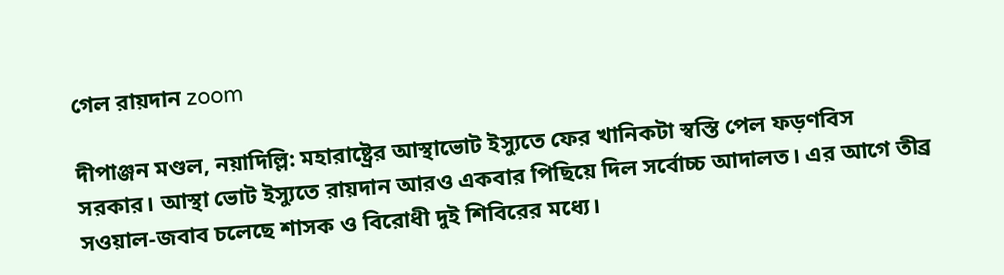গেল রায়দান zoom

দীপাঞ্জন মণ্ডল, নয়াদিল্লি: মহারাষ্ট্রের আস্থাভোট ইস্যুতে ফের খানিকটা স্বস্তি পেল ফড়ণবিস সরকার। আস্থা ভোট ইস্যুতে রায়দান আরও একবার পিছিয়ে দিল সর্বোচ্চ আদালত। এর আগে তীব্র সওয়াল-জবাব চলেছে শাসক ও বিরোধী দুই শিবিরের মধ্যে।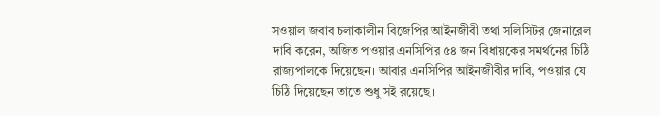সওয়াল জবাব চলাকালীন বিজেপির আইনজীবী তথা সলিসিটর জেনারেল দাবি করেন, অজিত পওয়ার এনসিপির ৫৪ জন বিধায়কের সমর্থনের চিঠি রাজ্যপালকে দিয়েছেন। আবার এনসিপির আইনজীবীর দাবি, পওয়ার যে চিঠি দিয়েছেন তাতে শুধু সই রয়েছে।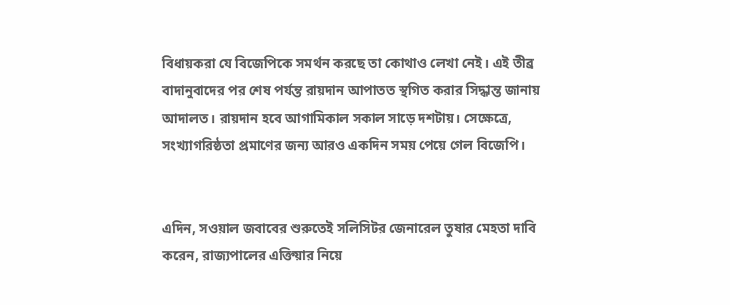বিধায়করা যে বিজেপিকে সমর্থন করছে তা কোথাও লেখা নেই। এই তীব্র বাদানুবাদের পর শেষ পর্যন্ত রায়দান আপাতত স্থগিত করার সিদ্ধান্ত জানায় আদালত। রায়দান হবে আগামিকাল সকাল সাড়ে দশটায়। সেক্ষেত্রে, সংখ্যাগরিষ্ঠতা প্রমাণের জন্য আরও একদিন সময় পেয়ে গেল বিজেপি।


এদিন, সওয়াল জবাবের শুরুতেই সলিসিটর জেনারেল তুষার মেহতা দাবি করেন, রাজ্যপালের এক্তিয়ার নিয়ে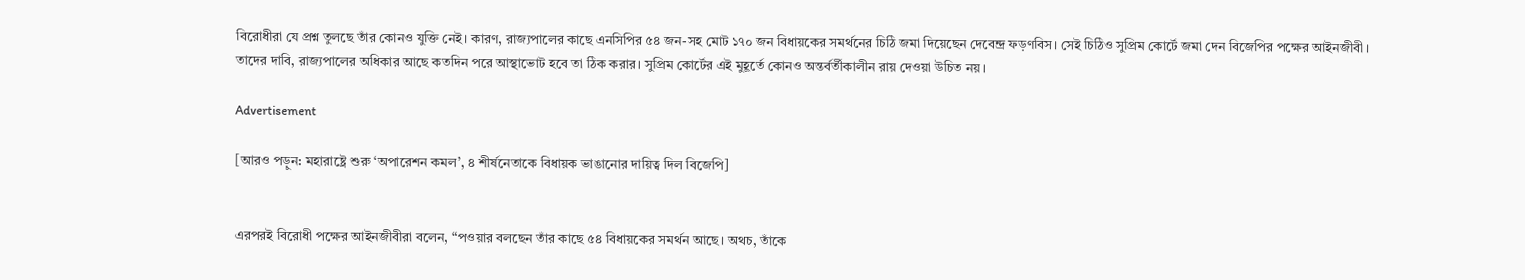বিরোধীরা যে প্রশ্ন তুলছে তাঁর কোনও যুক্তি নেই। কারণ, রাজ্যপালের কাছে এনসিপির ৫৪ জন-সহ মোট ১৭০ জন বিধায়কের সমর্থনের চিঠি জমা দিয়েছেন দেবেন্দ্র ফড়ণবিস। সেই চিঠিও সুপ্রিম কোর্টে জমা দেন বিজেপির পক্ষের আইনজীবী। তাদের দাবি, রাজ্যপালের অধিকার আছে কতদিন পরে আস্থাভোট হবে তা ঠিক করার। সুপ্রিম কোর্টের এই মুহূর্তে কোনও অন্তর্বর্তীকালীন রায় দেওয়া উচিত নয়।

Advertisement

[আরও পড়ুন: মহারাষ্ট্রে শুরু ‘অপারেশন কমল’, ৪ শীর্ষনেতাকে বিধায়ক ভাঙানোর দায়িত্ব দিল বিজেপি]


এরপরই বিরোধী পক্ষের আইনজীবীরা বলেন, “পওয়ার বলছেন তাঁর কাছে ৫৪ বিধায়কের সমর্থন আছে। অথচ, তাঁকে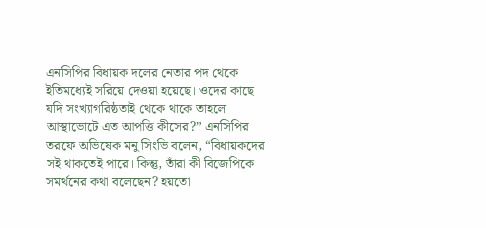এনসিপির বিধায়ক দলের নেতার পদ থেকে ইতিমধ্যেই সরিয়ে দেওয়া হয়েছে। ওদের কাছে যদি সংখ্যাগরিষ্ঠতাই থেকে থাকে তাহলে আস্থাভোটে এত আপত্তি কীসের?” এনসিপির তরফে অভিষেক মনু সিংভি বলেন, “বিধায়কদের সই থাকতেই পারে। কিন্তু, তাঁরা কী বিজেপিকে সমর্থনের কথা বলেছেন? হয়তো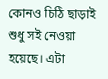কোনও চিঠি ছাড়াই শুধু সই নেওয়া হয়েছে। এটা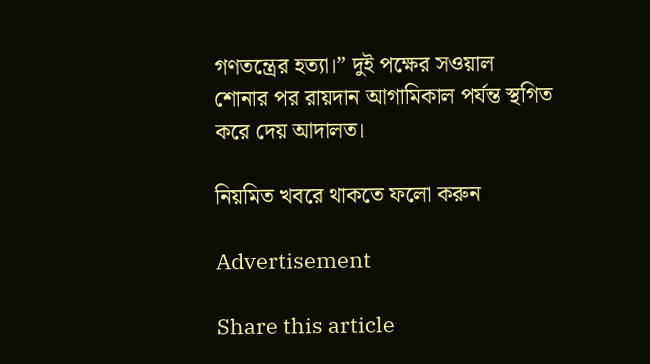গণতন্ত্রের হত্যা।” দুই পক্ষের সওয়াল শোনার পর রায়দান আগামিকাল পর্যন্ত স্থগিত করে দেয় আদালত।

নিয়মিত খবরে থাকতে ফলো করুন

Advertisement

Share this article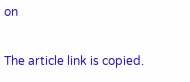on

The article link is copied.